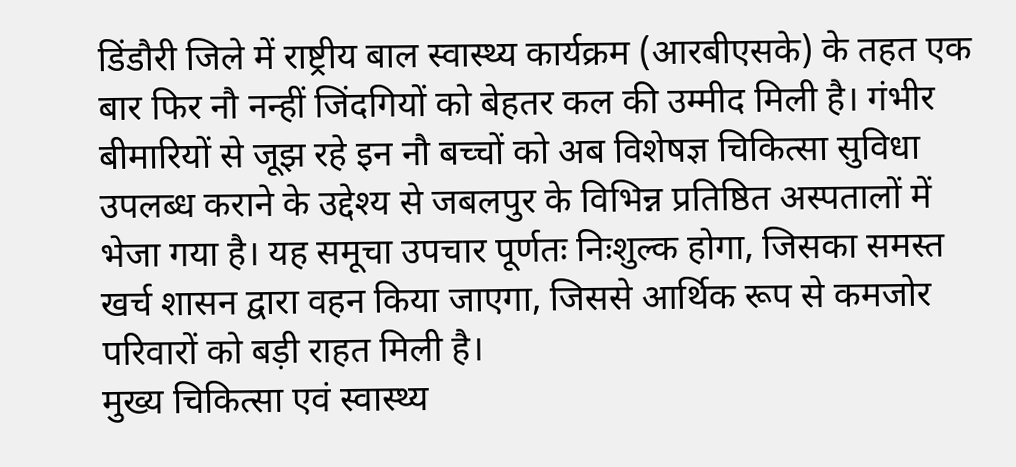डिंडौरी जिले में राष्ट्रीय बाल स्वास्थ्य कार्यक्रम (आरबीएसके) के तहत एक बार फिर नौ नन्हीं जिंदगियों को बेहतर कल की उम्मीद मिली है। गंभीर बीमारियों से जूझ रहे इन नौ बच्चों को अब विशेषज्ञ चिकित्सा सुविधा उपलब्ध कराने के उद्देश्य से जबलपुर के विभिन्न प्रतिष्ठित अस्पतालों में भेजा गया है। यह समूचा उपचार पूर्णतः निःशुल्क होगा, जिसका समस्त खर्च शासन द्वारा वहन किया जाएगा, जिससे आर्थिक रूप से कमजोर परिवारों को बड़ी राहत मिली है।
मुख्य चिकित्सा एवं स्वास्थ्य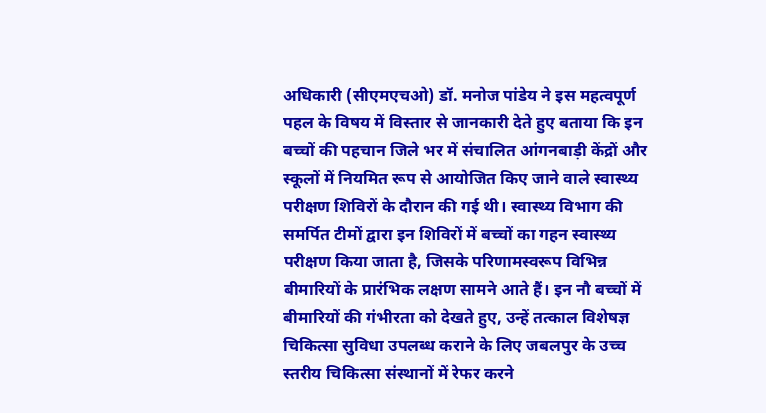अधिकारी (सीएमएचओ) डॉ. मनोज पांडेय ने इस महत्वपूर्ण पहल के विषय में विस्तार से जानकारी देते हुए बताया कि इन बच्चों की पहचान जिले भर में संचालित आंगनबाड़ी केंद्रों और स्कूलों में नियमित रूप से आयोजित किए जाने वाले स्वास्थ्य परीक्षण शिविरों के दौरान की गई थी। स्वास्थ्य विभाग की समर्पित टीमों द्वारा इन शिविरों में बच्चों का गहन स्वास्थ्य परीक्षण किया जाता है, जिसके परिणामस्वरूप विभिन्न बीमारियों के प्रारंभिक लक्षण सामने आते हैं। इन नौ बच्चों में बीमारियों की गंभीरता को देखते हुए, उन्हें तत्काल विशेषज्ञ चिकित्सा सुविधा उपलब्ध कराने के लिए जबलपुर के उच्च स्तरीय चिकित्सा संस्थानों में रेफर करने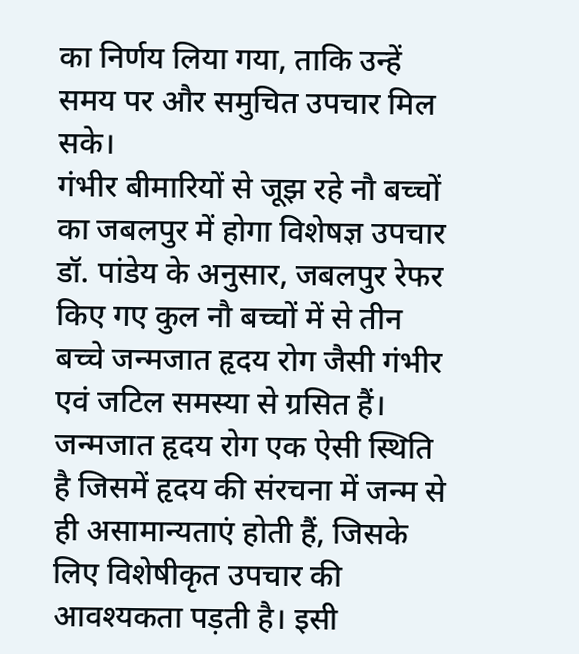का निर्णय लिया गया, ताकि उन्हें समय पर और समुचित उपचार मिल सके।
गंभीर बीमारियों से जूझ रहे नौ बच्चों का जबलपुर में होगा विशेषज्ञ उपचार
डॉ. पांडेय के अनुसार, जबलपुर रेफर किए गए कुल नौ बच्चों में से तीन बच्चे जन्मजात हृदय रोग जैसी गंभीर एवं जटिल समस्या से ग्रसित हैं। जन्मजात हृदय रोग एक ऐसी स्थिति है जिसमें हृदय की संरचना में जन्म से ही असामान्यताएं होती हैं, जिसके लिए विशेषीकृत उपचार की आवश्यकता पड़ती है। इसी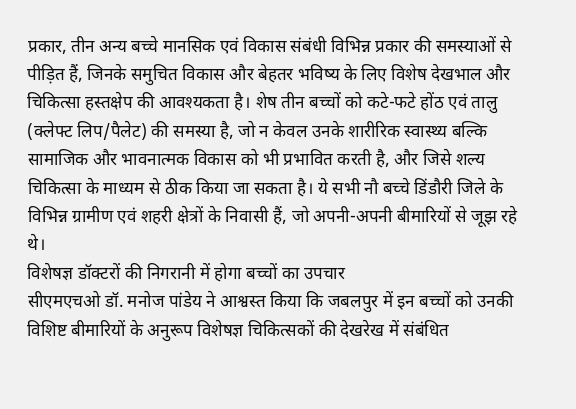प्रकार, तीन अन्य बच्चे मानसिक एवं विकास संबंधी विभिन्न प्रकार की समस्याओं से पीड़ित हैं, जिनके समुचित विकास और बेहतर भविष्य के लिए विशेष देखभाल और चिकित्सा हस्तक्षेप की आवश्यकता है। शेष तीन बच्चों को कटे-फटे होंठ एवं तालु (क्लेफ्ट लिप/पैलेट) की समस्या है, जो न केवल उनके शारीरिक स्वास्थ्य बल्कि सामाजिक और भावनात्मक विकास को भी प्रभावित करती है, और जिसे शल्य चिकित्सा के माध्यम से ठीक किया जा सकता है। ये सभी नौ बच्चे डिंडौरी जिले के विभिन्न ग्रामीण एवं शहरी क्षेत्रों के निवासी हैं, जो अपनी-अपनी बीमारियों से जूझ रहे थे।
विशेषज्ञ डॉक्टरों की निगरानी में होगा बच्चों का उपचार
सीएमएचओ डॉ. मनोज पांडेय ने आश्वस्त किया कि जबलपुर में इन बच्चों को उनकी विशिष्ट बीमारियों के अनुरूप विशेषज्ञ चिकित्सकों की देखरेख में संबंधित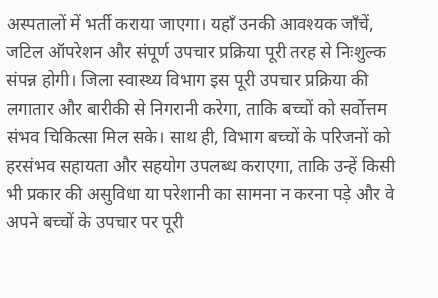अस्पतालों में भर्ती कराया जाएगा। यहाँ उनकी आवश्यक जाँचें, जटिल ऑपरेशन और संपूर्ण उपचार प्रक्रिया पूरी तरह से निःशुल्क संपन्न होगी। जिला स्वास्थ्य विभाग इस पूरी उपचार प्रक्रिया की लगातार और बारीकी से निगरानी करेगा, ताकि बच्चों को सर्वोत्तम संभव चिकित्सा मिल सके। साथ ही, विभाग बच्चों के परिजनों को हरसंभव सहायता और सहयोग उपलब्ध कराएगा, ताकि उन्हें किसी भी प्रकार की असुविधा या परेशानी का सामना न करना पड़े और वे अपने बच्चों के उपचार पर पूरी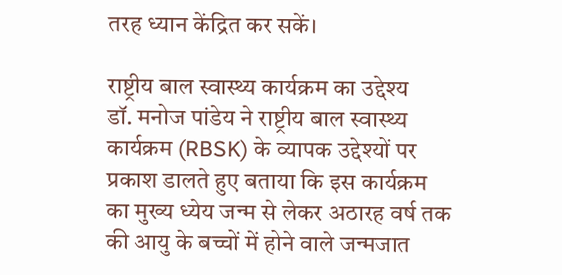तरह ध्यान केंद्रित कर सकें।

राष्ट्रीय बाल स्वास्थ्य कार्यक्रम का उद्देश्य
डॉ. मनोज पांडेय ने राष्ट्रीय बाल स्वास्थ्य कार्यक्रम (RBSK) के व्यापक उद्देश्यों पर प्रकाश डालते हुए बताया कि इस कार्यक्रम का मुख्य ध्येय जन्म से लेकर अठारह वर्ष तक की आयु के बच्चों में होने वाले जन्मजात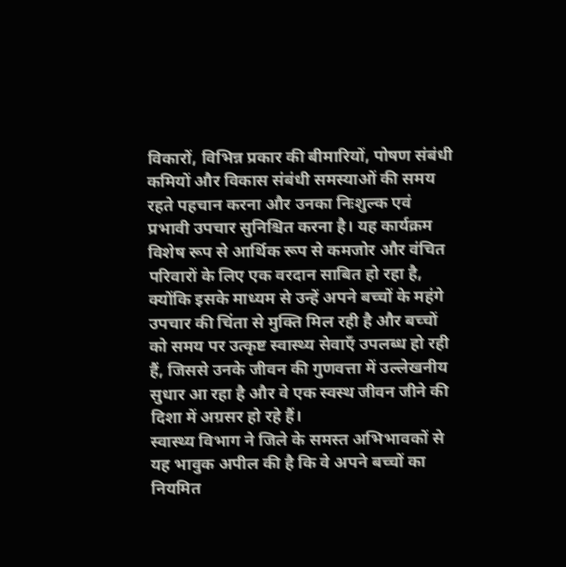विकारों, विभिन्न प्रकार की बीमारियों, पोषण संबंधी कमियों और विकास संबंधी समस्याओं की समय रहते पहचान करना और उनका निःशुल्क एवं प्रभावी उपचार सुनिश्चित करना है। यह कार्यक्रम विशेष रूप से आर्थिक रूप से कमजोर और वंचित परिवारों के लिए एक वरदान साबित हो रहा है, क्योंकि इसके माध्यम से उन्हें अपने बच्चों के महंगे उपचार की चिंता से मुक्ति मिल रही है और बच्चों को समय पर उत्कृष्ट स्वास्थ्य सेवाएँ उपलब्ध हो रही हैं, जिससे उनके जीवन की गुणवत्ता में उल्लेखनीय सुधार आ रहा है और वे एक स्वस्थ जीवन जीने की दिशा में अग्रसर हो रहे हैं।
स्वास्थ्य विभाग ने जिले के समस्त अभिभावकों से यह भावुक अपील की है कि वे अपने बच्चों का नियमित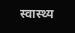स्वास्थ्य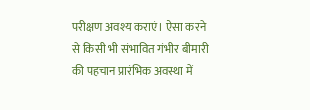परीक्षण अवश्य कराएं। ऐसा करने से किसी भी संभावित गंभीर बीमारी की पहचान प्रारंभिक अवस्था में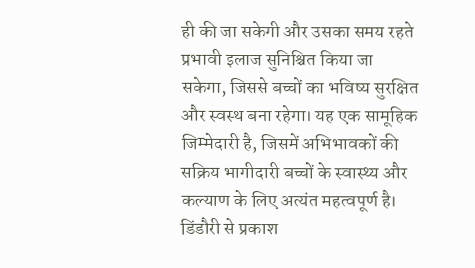ही की जा सकेगी और उसका समय रहते प्रभावी इलाज सुनिश्चित किया जा सकेगा, जिससे बच्चों का भविष्य सुरक्षित और स्वस्थ बना रहेगा। यह एक सामूहिक जिम्मेदारी है, जिसमें अभिभावकों की सक्रिय भागीदारी बच्चों के स्वास्थ्य और कल्याण के लिए अत्यंत महत्वपूर्ण है।
डिंडौरी से प्रकाश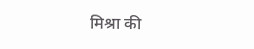मिश्रा की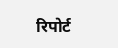रिपोर्ट